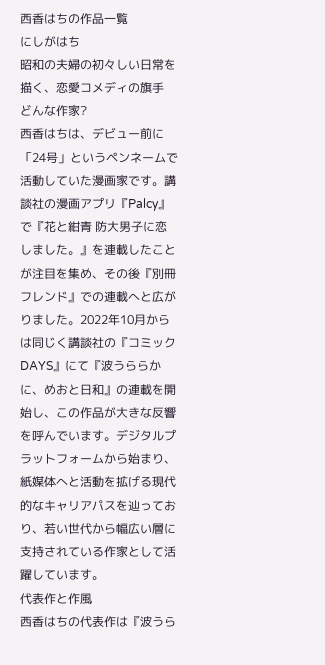西香はちの作品一覧
にしがはち
昭和の夫婦の初々しい日常を描く、恋愛コメディの旗手
どんな作家?
西香はちは、デビュー前に「24号」というペンネームで活動していた漫画家です。講談社の漫画アプリ『Palcy』で『花と紺青 防大男子に恋しました。』を連載したことが注目を集め、その後『別冊フレンド』での連載へと広がりました。2022年10月からは同じく講談社の『コミックDAYS』にて『波うららかに、めおと日和』の連載を開始し、この作品が大きな反響を呼んでいます。デジタルプラットフォームから始まり、紙媒体へと活動を拡げる現代的なキャリアパスを辿っており、若い世代から幅広い層に支持されている作家として活躍しています。
代表作と作風
西香はちの代表作は『波うら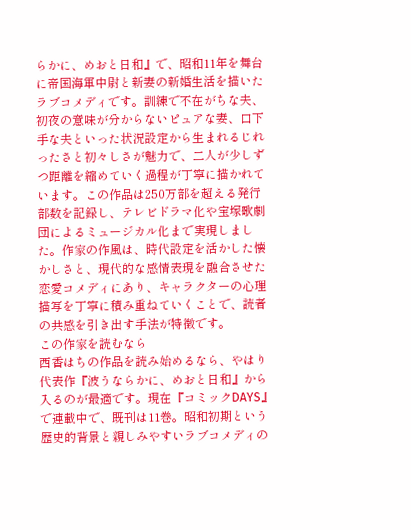らかに、めおと日和』で、昭和11年を舞台に帝国海軍中尉と新妻の新婚生活を描いたラブコメディです。訓練で不在がちな夫、初夜の意味が分からないピュアな妻、口下手な夫といった状況設定から生まれるじれったさと初々しさが魅力で、二人が少しずつ距離を縮めていく過程が丁寧に描かれています。この作品は250万部を超える発行部数を記録し、テレビドラマ化や宝塚歌劇団によるミュージカル化まで実現しました。作家の作風は、時代設定を活かした懐かしさと、現代的な感情表現を融合させた恋愛コメディにあり、キャラクターの心理描写を丁寧に積み重ねていくことで、読者の共感を引き出す手法が特徴です。
この作家を読むなら
西香はちの作品を読み始めるなら、やはり代表作『波うならかに、めおと日和』から入るのが最適です。現在『コミックDAYS』で連載中で、既刊は11巻。昭和初期という歴史的背景と親しみやすいラブコメディの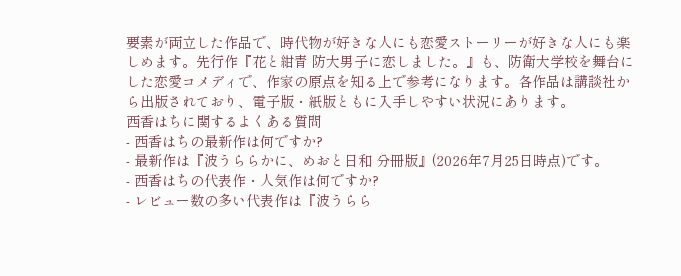要素が両立した作品で、時代物が好きな人にも恋愛ストーリーが好きな人にも楽しめます。先行作『花と紺青 防大男子に恋しました。』も、防衛大学校を舞台にした恋愛コメディで、作家の原点を知る上で参考になります。各作品は講談社から出版されており、電子版・紙版ともに入手しやすい状況にあります。
西香はちに関するよくある質問
- 西香はちの最新作は何ですか?
- 最新作は『波うららかに、めおと日和 分冊版』(2026年7月25日時点)です。
- 西香はちの代表作・人気作は何ですか?
- レビュー数の多い代表作は『波うらら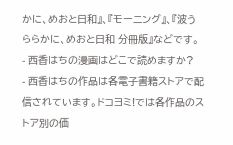かに、めおと日和』、『モーニング』、『波うららかに、めおと日和 分冊版』などです。
- 西香はちの漫画はどこで読めますか?
- 西香はちの作品は各電子書籍ストアで配信されています。ドコヨミ!では各作品のストア別の価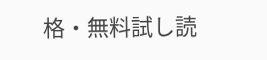格・無料試し読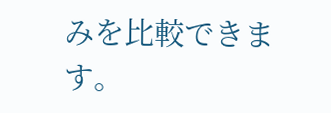みを比較できます。